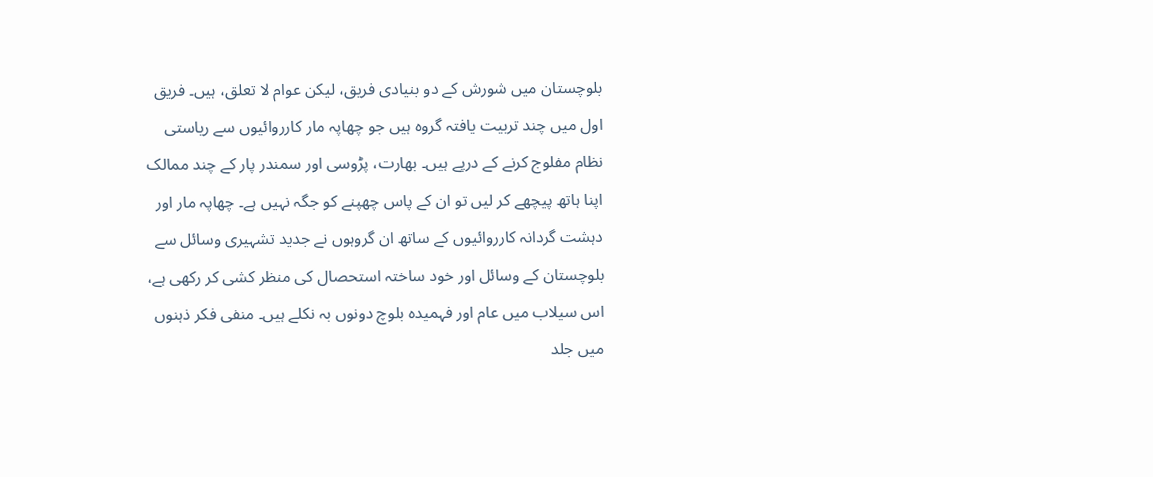بلوچستان میں شورش کے دو بنیادی فریق، لیکن عوام لا تعلق، ہیں۔ فریق اول میں چند تربیت یافتہ گروہ ہیں جو چھاپہ مار کارروائیوں سے ریاستی نظام مفلوج کرنے کے درپے ہیں۔ بھارت، پڑوسی اور سمندر پار کے چند ممالک اپنا ہاتھ پیچھے کر لیں تو ان کے پاس چھپنے کو جگہ نہیں ہے۔ چھاپہ مار اور دہشت گردانہ کارروائیوں کے ساتھ ان گروہوں نے جدید تشہیری وسائل سے بلوچستان کے وسائل اور خود ساختہ استحصال کی منظر کشی کر رکھی ہے، اس سیلاب میں عام اور فہمیدہ بلوچ دونوں بہ نکلے ہیں۔ منفی فکر ذہنوں میں جلد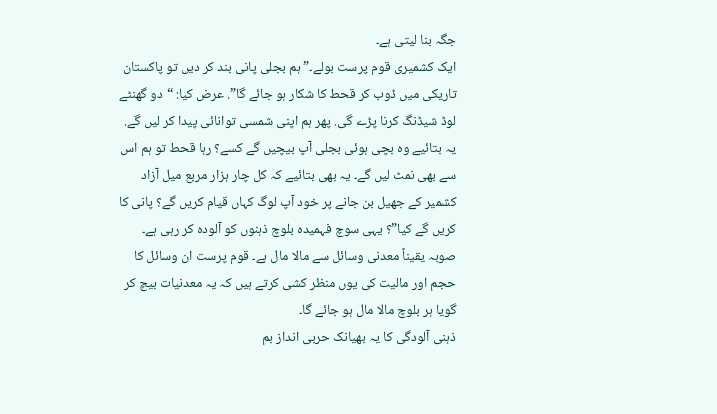جگہ بنا لیتی ہے۔
ایک کشمیری قوم پرست بولے۔”ہم بجلی پانی بند کر دیں تو پاکستان تاریکی میں ڈوب کر قحط کا شکار ہو جائے گا”. عرض کیا: “دو گھنٹے لوڈ شیڈنگ کرنا پڑے گی. پھر ہم اپنی شمسی توانائی پیدا کر لیں گے. یہ بتائیے وہ بچی ہوئی بجلی آپ بیچیں گے کسے؟ رہا قحط تو ہم اس سے بھی نمٹ لیں گے۔ یہ بھی بتائیے کہ کل چار ہزار مربع میل آزاد کشمیر کے جھیل بن جانے پر خود آپ لوگ کہاں قیام کریں گے؟ پانی کا کریں گے کیا”؟ یہی سوچ فہمیدہ بلوچ ذہنوں کو آلودہ کر رہی ہے۔ صوبہ یقیناً معدنی وسائل سے مالا مال ہے۔ قوم پرست ان وسائل کا حجم اور مالیت کی یوں منظر کشی کرتے ہیں کہ یہ معدنیات بیچ کر گویا ہر بلوچ مالا مال ہو جائے گا۔
ذہنی آلودگی کا یہ بھیانک حربی انداز بم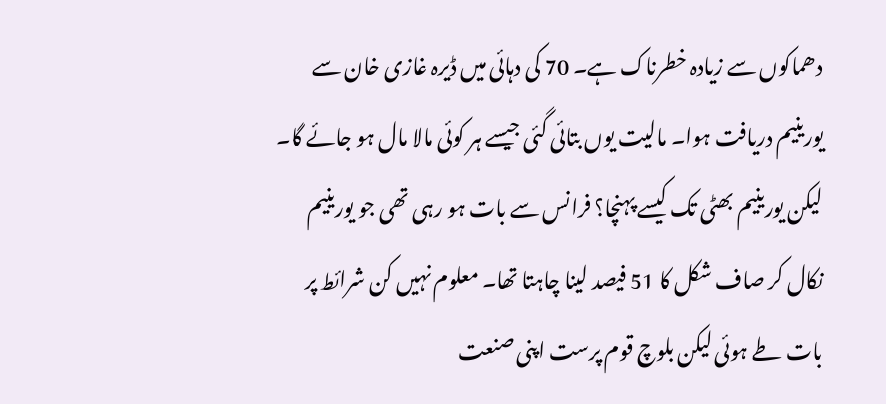دھماکوں سے زیادہ خطرناک ہے۔ 70 کی دہائی میں ڈیرہ غازی خان سے یورینیم دریافت ہوا۔ مالیت یوں بتائی گئی جیسے ہر کوئی مالا مال ہو جائے گا۔ لیکن یورینیم بھٹی تک کیسے پہنچا؟ فرانس سے بات ہو رہی تھی جو یورینیم نکال کر صاف شکل کا 51 فیصد لینا چاہتا تھا۔ معلوم نہیں کن شرائط پر بات طے ہوئی لیکن بلوچ قوم پرست اپنی صنعت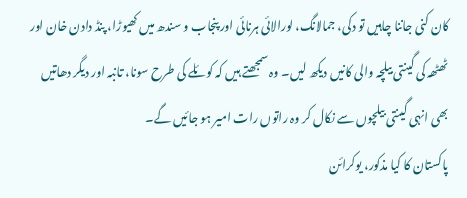کان کنی جاننا چاہیں تو دکی، جمالانگ، لورالائی ہرنائی اور پنجاب و سندھ میں کھیوڑا، پنڈ دادن خان اور ٹھٹھہ کی گینتی بیلچہ والی کانیں دیکھ لیں۔ وہ سمجھتے ہیں کہ کوئلے کی طرح سونا، تانبہ اور دیگر دھاتیں بھی انہی گینتی بیلچوں سے نکال کر وہ راتوں رات امیر ہو جائیں گے۔
پاکستان کا کیا مذکور، یوکرائن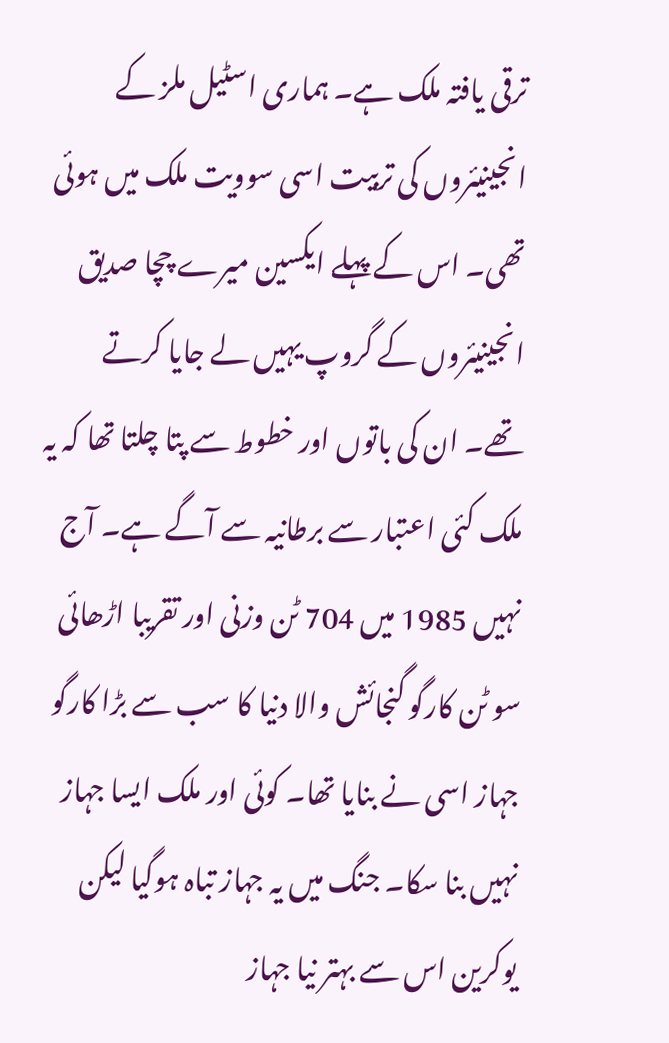ترقی یافتہ ملک ہے۔ ہماری اسٹیل ملز کے انجینیئروں کی تربیت اسی سوویت ملک میں ہوئی تھی۔ اس کے پہلے ایکسین میرے چچا صدیق انجینیئروں کے گروپ یہیں لے جایا کرتے تھے۔ ان کی باتوں اور خطوط سے پتا چلتا تھا کہ یہ ملک کئی اعتبار سے برطانیہ سے آگے ہے۔ آج نہیں 1985 میں 704 ٹن وزنی اور تقریبا اڑھائی سو ٹن کارگو گنجائش والا دنیا کا سب سے بڑا کارگو جہاز اسی نے بنایا تھا۔ کوئی اور ملک ایسا جہاز نہیں بنا سکا۔ جنگ میں یہ جہاز تباہ ہوگیا لیکن یوکرین اس سے بہتر نیا جہاز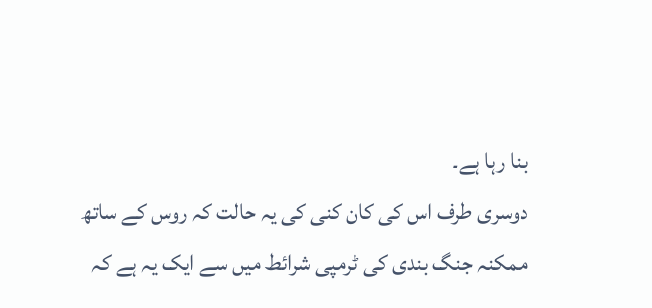بنا رہا ہے۔
دوسری طرف اس کی کان کنی کی یہ حالت کہ روس کے ساتھ ممکنہ جنگ بندی کی ٹرمپی شرائط میں سے ایک یہ ہے کہ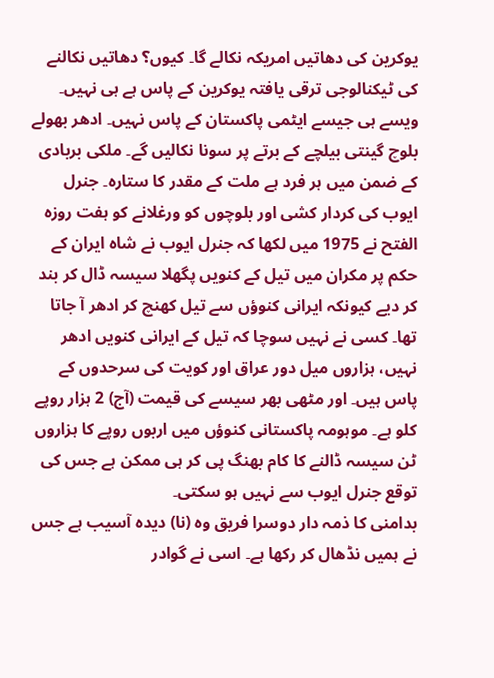یوکرین کی دھاتیں امریکہ نکالے گا۔ کیوں؟ دھاتیں نکالنے کی ٹیکنالوجی ترقی یافتہ یوکرین کے پاس ہے ہی نہیں۔ ویسے ہی جیسے ایٹمی پاکستان کے پاس نہیں۔ ادھر بھولے بلوچ گینتی بیلچے کے برتے پر سونا نکالیں گے۔ ملکی بربادی کے ضمن میں ہر فرد ہے ملت کے مقدر کا ستارہ۔ جنرل ایوب کی کردار کشی اور بلوچوں کو ورغلانے کو ہفت روزہ الفتح نے 1975 میں لکھا کہ جنرل ایوب نے شاہ ایران کے حکم پر مکران میں تیل کے کنویں پگھلا سیسہ ڈال کر بند کر دیے کیونکہ ایرانی کنوؤں سے تیل کھنچ کر ادھر آ جاتا تھا۔ کسی نے نہیں سوچا کہ تیل کے ایرانی کنویں ادھر نہیں، ہزاروں میل دور عراق اور کویت کی سرحدوں کے پاس ہیں۔ اور مٹھی بھر سیسے کی قیمت (آج) 2 ہزار روپے کلو ہے۔ موہومہ پاکستانی کنوؤں میں اربوں روپے کا ہزاروں ٹن سیسہ ڈالنے کا کام بھنگ پی کر ہی ممکن ہے جس کی توقع جنرل ایوب سے نہیں ہو سکتی۔
بدامنی کا ذمہ دار دوسرا فریق وہ (نا) دیدہ آسیب ہے جس نے ہمیں نڈھال کر رکھا ہے۔ اسی نے گوادر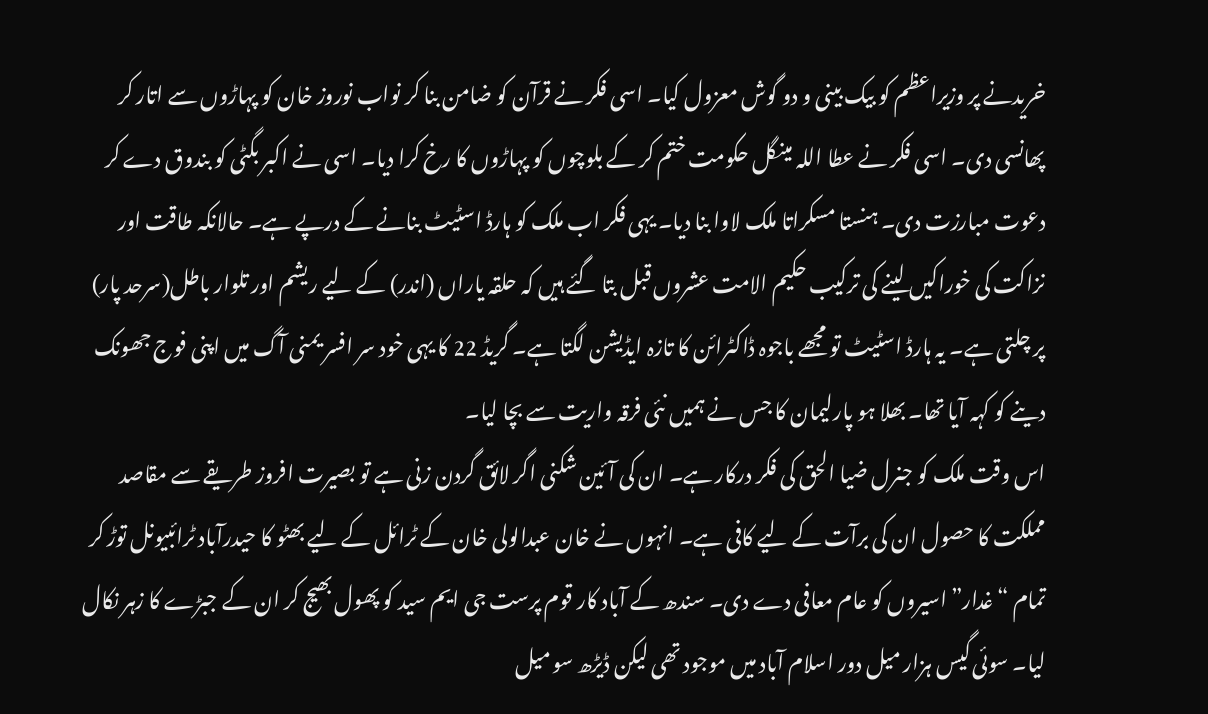خریدنے پر وزیراعظم کو بیک بینی و دو گوش معزول کیا۔ اسی فکر نے قرآن کو ضامن بنا کر نواب نوروز خان کو پہاڑوں سے اتار کر پھانسی دی۔ اسی فکر نے عطا اللہ مینگل حکومت ختم کر کے بلوچوں کو پہاڑوں کا رخ کرا دیا۔ اسی نے اکبر بگٹی کو بندوق دے کر دعوت مبارزت دی۔ ہنستا مسکراتا ملک لاوا بنا دیا۔ یہی فکر اب ملک کو ہارڈ اسٹیٹ بنانے کے درپے ہے۔ حالانکہ طاقت اور نزاکت کی خوراکیں لینے کی ترکیب حکیم الامت عشروں قبل بتا گئے ہیں کہ حلقہ یاراں (اندر) کے لیے ریشم اور تلوار باطل(سرحد پار) پر چلتی ہے۔ یہ ہارڈ اسٹیٹ تو مجھے باجوہ ڈاکٹرائن کا تازہ ایڈیشن لگتا ہے۔ گریڈ 22 کا یہی خود سر افسر یمنی آگ میں اپنی فوج جھونک دینے کو کہہ آیا تھا۔ بھلا ہو پارلیمان کا جس نے ہمیں نئی فرقہ واریت سے بچا لیا۔
اس وقت ملک کو جنرل ضیا الحق کی فکر درکار ہے۔ ان کی آئین شکنی اگر لائق گردن زنی ہے تو بصیرت افروز طریقے سے مقاصد مملکت کا حصول ان کی برآت کے لیے کافی ہے۔ انہوں نے خان عبدالولی خان کے ٹرائل کے لیے بھٹو کا حیدرآباد ٹرائبیونل توڑ کر تمام “غدار” اسیروں کو عام معافی دے دی۔ سندھ کے آباد کار قوم پرست جی ایم سید کو پھول بھیج کر ان کے جبڑے کا زہر نکال لیا۔ سوئی گیس ہزار میل دور اسلام آباد میں موجود تھی لیکن ڈیڑھ سو میل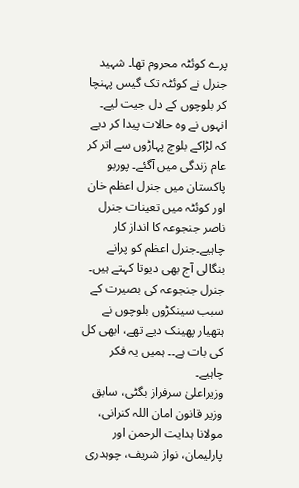پرے کوئٹہ محروم تھا۔ شہید جنرل نے کوئٹہ تک گیس پہنچا کر بلوچوں کے دل جیت لیے۔ انہوں نے وہ حالات پیدا کر دیے کہ لڑاکے بلوچ پہاڑوں سے اتر کر عام زندگی میں آگئے۔ پوربو پاکستان میں جنرل اعظم خان اور کوئٹہ میں تعینات جنرل ناصر جنجوعہ کا انداز کار چاہیے۔جنرل اعظم کو پرانے بنگالی آج بھی دیوتا کہتے ہیں۔ جنرل جنجوعہ کی بصیرت کے سبب سینکڑوں بلوچوں نے ہتھیار پھینک دیے تھے، ابھی کل کی بات ہے۔۔ ہمیں یہ فکر چاہیے۔
وزیراعلیٰ سرفراز بگٹی، سابق وزیر قانون امان اللہ کنرانی، مولانا ہدایت الرحمن اور پارلیمان، نواز شریف، چوہدری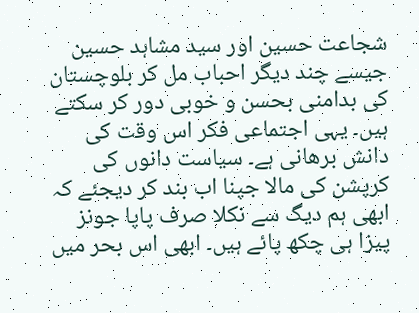شجاعت حسین اور سید مشاہد حسین جیسے چند دیگر احباب مل کر بلوچستان کی بدامنی بحسن و خوبی دور کر سکتے ہیں۔ یہی اجتماعی فکر اس وقت کی دانش برھانی ہے۔ سیاست دانوں کی کرپشن کی مالا جپنا اب بند کر دیجئے کہ ابھی ہم دیگ سے نکلا صرف پاپا جونز پیزا ہی چکھ پائے ہیں۔ ابھی اس بحر میں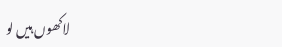لاکھوں ہیں لو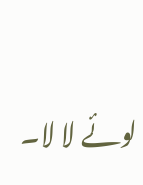لوئے لا لا۔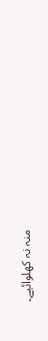منہ نہ کھلوائیے۔